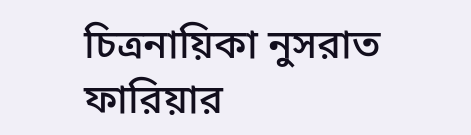চিত্রনায়িকা নুসরাত ফারিয়ার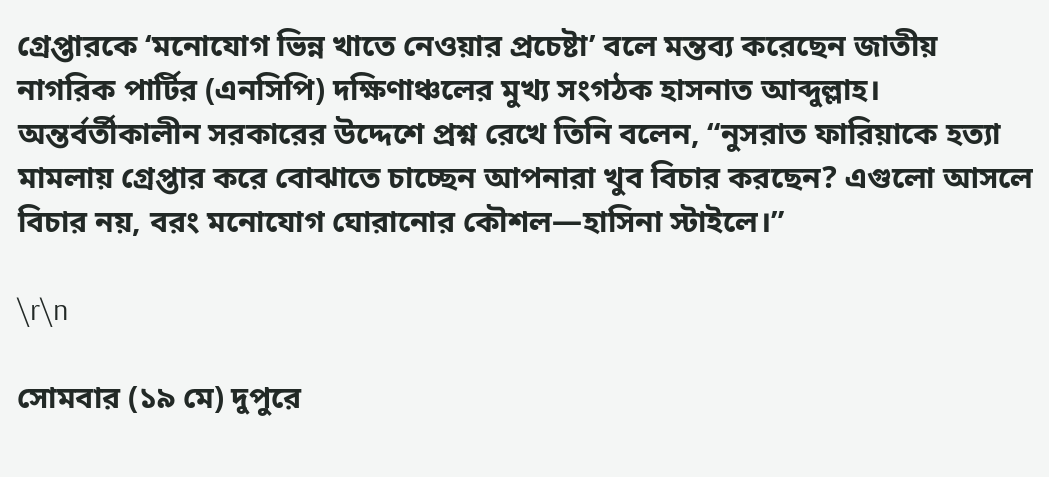গ্রেপ্তারকে ‘মনোযোগ ভিন্ন খাতে নেওয়ার প্রচেষ্টা’ বলে মন্তব্য করেছেন জাতীয় নাগরিক পার্টির (এনসিপি) দক্ষিণাঞ্চলের মুখ্য সংগঠক হাসনাত আব্দুল্লাহ। অন্তর্বর্তীকালীন সরকারের উদ্দেশে প্রশ্ন রেখে তিনি বলেন, “নুসরাত ফারিয়াকে হত্যা মামলায় গ্রেপ্তার করে বোঝাতে চাচ্ছেন আপনারা খুব বিচার করছেন? এগুলো আসলে বিচার নয়, বরং মনোযোগ ঘোরানোর কৌশল—হাসিনা স্টাইলে।”

\r\n

সোমবার (১৯ মে) দুপুরে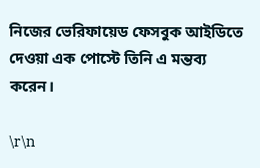নিজের ভেরিফায়েড ফেসবুক আইডিতে দেওয়া এক পোস্টে তিনি এ মন্তব্য করেন।

\r\n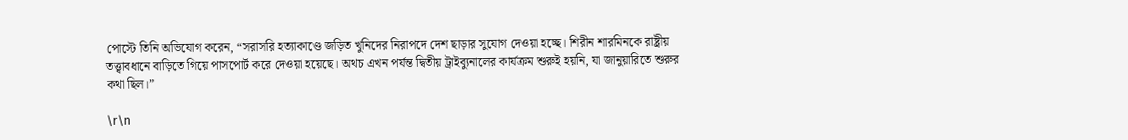পোস্টে তিনি অভিযোগ করেন, “সরাসরি হত্যাকাণ্ডে জড়িত খুনিদের নিরাপদে দেশ ছাড়ার সুযোগ দেওয়া হচ্ছে। শিরীন শারমিনকে রাষ্ট্রীয় তত্ত্বাবধানে বাড়িতে গিয়ে পাসপোর্ট করে দেওয়া হয়েছে। অথচ এখন পর্যন্ত দ্বিতীয় ট্রাইব্যুনালের কার্যক্রম শুরুই হয়নি, যা জানুয়ারিতে শুরুর কথা ছিল।”

\r\n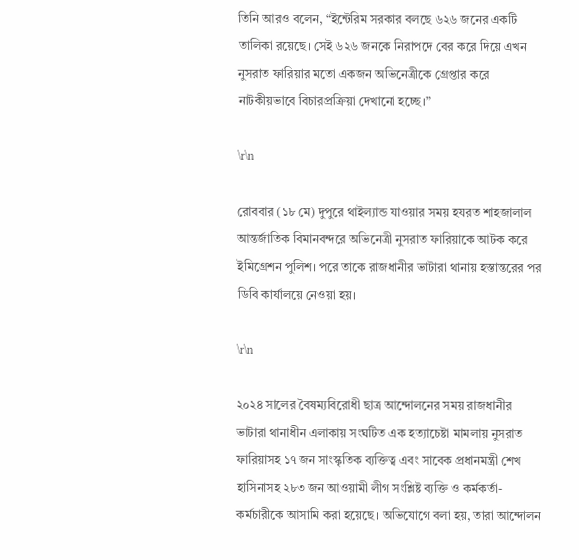তিনি আরও বলেন, “ইন্টেরিম সরকার বলছে ৬২৬ জনের একটি তালিকা রয়েছে। সেই ৬২৬ জনকে নিরাপদে বের করে দিয়ে এখন নুসরাত ফারিয়ার মতো একজন অভিনেত্রীকে গ্রেপ্তার করে নাটকীয়ভাবে বিচারপ্রক্রিয়া দেখানো হচ্ছে।”

\r\n

রোববার (১৮ মে) দুপুরে থাইল্যান্ড যাওয়ার সময় হযরত শাহজালাল আন্তর্জাতিক বিমানবন্দরে অভিনেত্রী নুসরাত ফারিয়াকে আটক করে ইমিগ্রেশন পুলিশ। পরে তাকে রাজধানীর ভাটারা থানায় হস্তান্তরের পর ডিবি কার্যালয়ে নেওয়া হয়।

\r\n

২০২৪ সালের বৈষম্যবিরোধী ছাত্র আন্দোলনের সময় রাজধানীর ভাটারা থানাধীন এলাকায় সংঘটিত এক হত্যাচেষ্টা মামলায় নুসরাত ফারিয়াসহ ১৭ জন সাংস্কৃতিক ব্যক্তিত্ব এবং সাবেক প্রধানমন্ত্রী শেখ হাসিনাসহ ২৮৩ জন আওয়ামী লীগ সংশ্লিষ্ট ব্যক্তি ও কর্মকর্তা-কর্মচারীকে আসামি করা হয়েছে। অভিযোগে বলা হয়, তারা আন্দোলন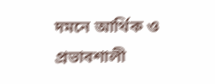দমনে আর্থিক ও প্রভাবশালী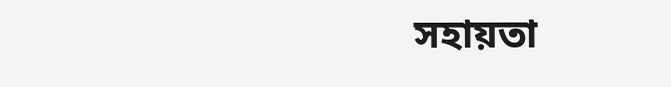সহায়তা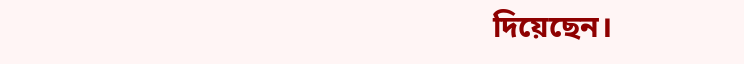দিয়েছেন।